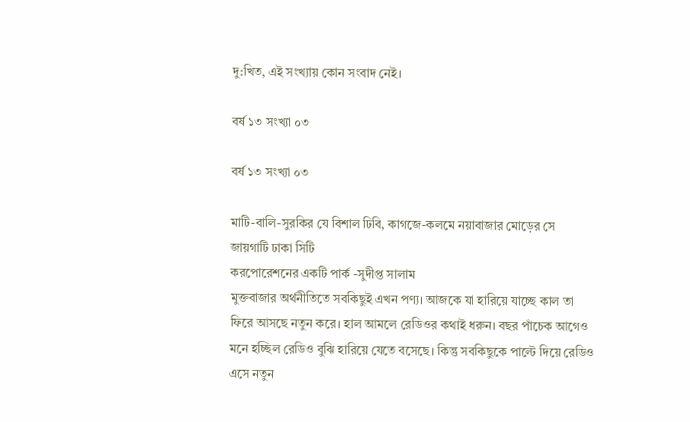দু:খিত, এই সংখ্যায় কোন সংবাদ নেই।

বর্ষ ১৩ সংখ্যা ০৩

বর্ষ ১৩ সংখ্যা ০৩

মাটি-বালি-সুরকির যে বিশাল ঢিবি, কাগজে-কলমে নয়াবাজার মোড়ের সে জায়গাটি ঢাকা সিটি
করপোরেশনের একটি পার্ক -সুদীপ্ত সালাম
মুক্তবাজার অর্থনীতিতে সবকিছুই এখন পণ্য। আজকে যা হারিয়ে যাচ্ছে কাল তা ফিরে আসছে নতুন করে। হাল আমলে রেডিওর কথাই ধরুন। বছর পাঁচেক আগেও মনে হচ্ছিল রেডিও বুঝি হারিয়ে যেতে বসেছে। কিন্তু সবকিছুকে পাল্টে দিয়ে রেডিও এসে নতুন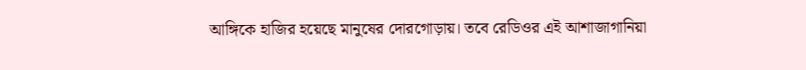আঙ্গিকে হাজির হয়েছে মানুষের দোরগোড়ায়। তবে রেডিওর এই আশাজাগানিয়া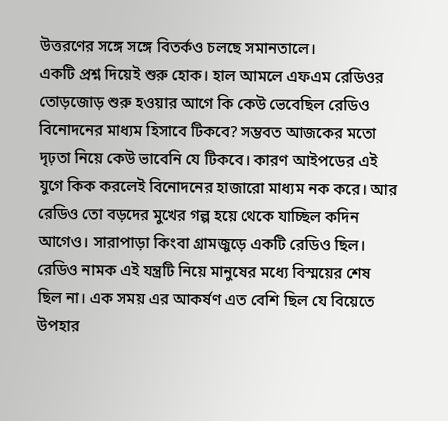উত্তরণের সঙ্গে সঙ্গে বিতর্কও চলছে সমানতালে।
একটি প্রশ্ন দিয়েই শুরু হোক। হাল আমলে এফএম রেডিওর তোড়জোড় শুরু হওয়ার আগে কি কেউ ভেবেছিল রেডিও বিনোদনের মাধ্যম হিসাবে টিকবে? সম্ভবত আজকের মতো দৃঢ়তা নিয়ে কেউ ভাবেনি যে টিকবে। কারণ আইপডের এই যুগে কিক করলেই বিনোদনের হাজারো মাধ্যম নক করে। আর রেডিও তো বড়দের মুখের গল্প হয়ে থেকে যাচ্ছিল কদিন আগেও। সারাপাড়া কিংবা গ্রামজুড়ে একটি রেডিও ছিল। রেডিও নামক এই যন্ত্রটি নিয়ে মানুষের মধ্যে বিস্ময়ের শেষ ছিল না। এক সময় এর আকর্ষণ এত বেশি ছিল যে বিয়েতে উপহার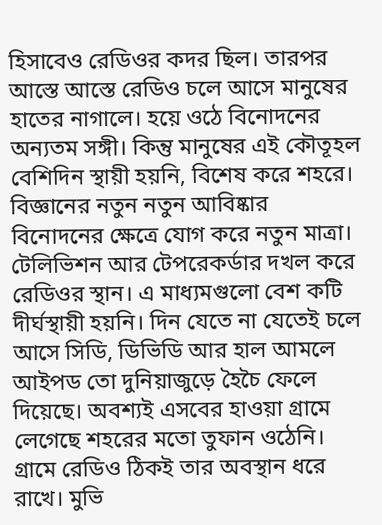হিসাবেও রেডিওর কদর ছিল। তারপর আস্তে আস্তে রেডিও চলে আসে মানুষের হাতের নাগালে। হয়ে ওঠে বিনোদনের অন্যতম সঙ্গী। কিন্তু মানুষের এই কৌতূহল বেশিদিন স্থায়ী হয়নি, বিশেষ করে শহরে। বিজ্ঞানের নতুন নতুন আবিষ্কার বিনোদনের ক্ষেত্রে যোগ করে নতুন মাত্রা। টেলিভিশন আর টেপরেকর্ডার দখল করে রেডিওর স্থান। এ মাধ্যমগুলো বেশ কটি দীর্ঘস্থায়ী হয়নি। দিন যেতে না যেতেই চলে আসে সিডি, ডিভিডি আর হাল আমলে আইপড তো দুনিয়াজুড়ে হৈচৈ ফেলে দিয়েছে। অবশ্যই এসবের হাওয়া গ্রামে লেগেছে শহরের মতো তুফান ওঠেনি। গ্রামে রেডিও ঠিকই তার অবস্থান ধরে রাখে। মুভি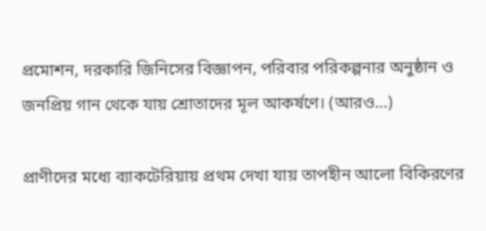প্রমোশন, দরকারি জিনিসের বিজ্ঞাপন, পরিবার পরিকল্পনার অনুষ্ঠান ও জনপ্রিয় গান থেকে যায় শ্রোতাদের মূল আকর্ষণে। (আরও…)

প্রাণীদের মধ্যে ব্যাকটেরিয়ায় প্রথম দেখা যায় তাপহীন আলো বিকিরণের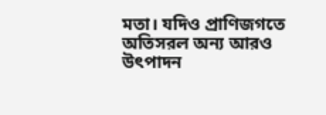মতা। যদিও প্রাণিজগতে অতিসরল অন্য আরও উৎপাদন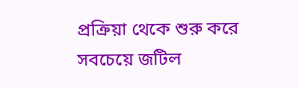প্রক্রিয়া থেকে শুরু করে সবচেয়ে জটিল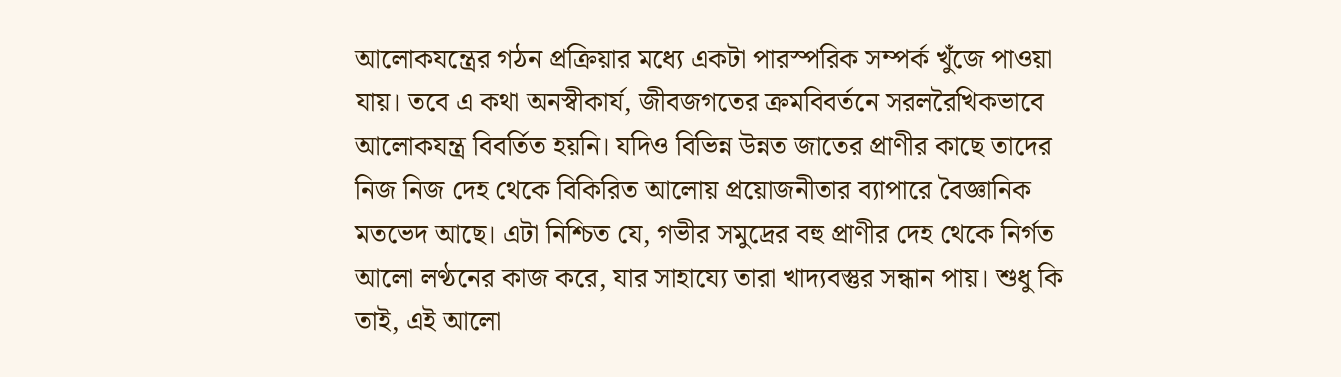আলোকযন্ত্রের গঠন প্রক্রিয়ার মধ্যে একটা পারস্পরিক সম্পর্ক খুঁজে পাওয়া যায়। তবে এ কথা অনস্বীকার্য, জীবজগতের ক্রমবিবর্তনে সরলরৈখিকভাবে আলোকযন্ত্র বিবর্তিত হয়নি। যদিও বিভিন্ন উন্নত জাতের প্রাণীর কাছে তাদের নিজ নিজ দেহ থেকে বিকিরিত আলোয় প্রয়োজনীতার ব্যাপারে বৈজ্ঞানিক মতভেদ আছে। এটা নিশ্চিত যে, গভীর সমুদ্রের বহু প্রাণীর দেহ থেকে নির্গত আলো লণ্ঠনের কাজ করে, যার সাহায্যে তারা খাদ্যবস্তুর সন্ধান পায়। শুধু কি তাই, এই আলো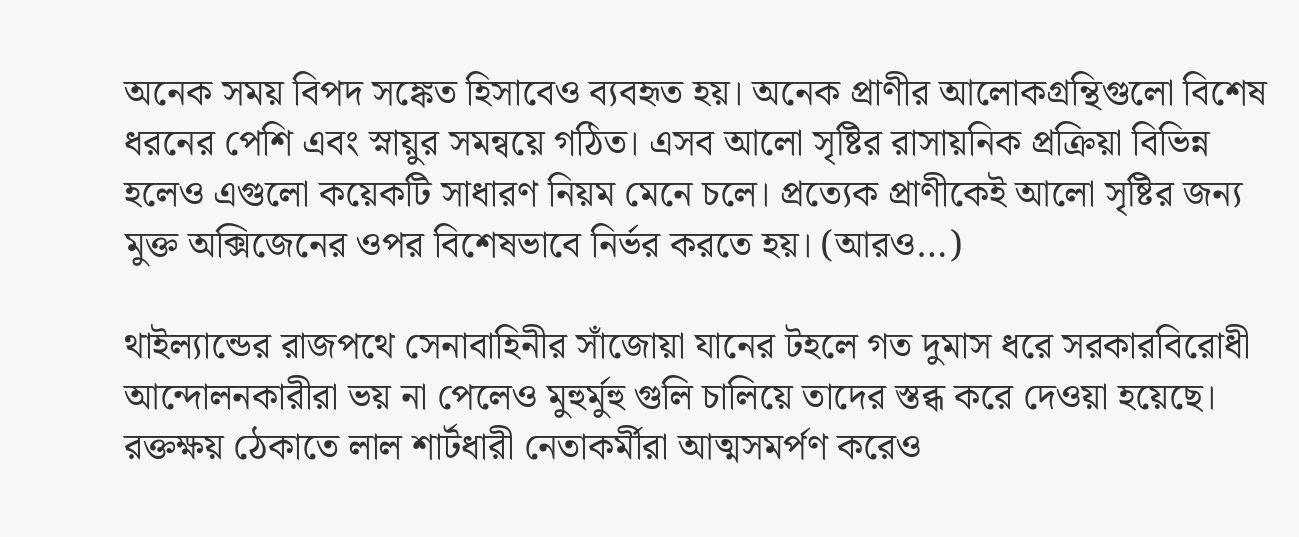অনেক সময় বিপদ সঙ্কেত হিসাবেও ব্যবহৃত হয়। অনেক প্রাণীর আলোকগ্রন্থিগুলো বিশেষ ধরনের পেশি এবং স্নায়ুর সমন্বয়ে গঠিত। এসব আলো সৃষ্টির রাসায়নিক প্রক্রিয়া বিভিন্ন হলেও এগুলো কয়েকটি সাধারণ নিয়ম মেনে চলে। প্রত্যেক প্রাণীকেই আলো সৃষ্টির জন্য মুক্ত অক্সিজেনের ওপর বিশেষভাবে নির্ভর করতে হয়। (আরও…)

থাইল্যান্ডের রাজপথে সেনাবাহিনীর সাঁজোয়া যানের টহলে গত দুমাস ধরে সরকারবিরোধী আন্দোলনকারীরা ভয় না পেলেও মুহুর্মুহু গুলি চালিয়ে তাদের স্তব্ধ করে দেওয়া হয়েছে। রক্তক্ষয় ঠেকাতে লাল শার্টধারী নেতাকর্মীরা আত্মসমর্পণ করেও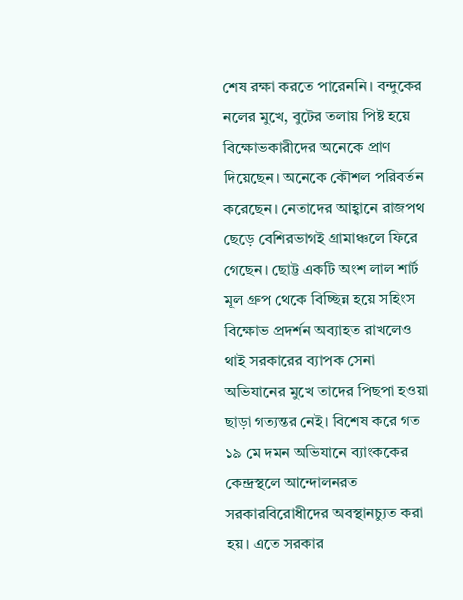শেষ রক্ষা করতে পারেননি। বন্দুকের নলের মুখে, বুটের তলায় পিষ্ট হয়ে বিক্ষোভকারীদের অনেকে প্রাণ দিয়েছেন। অনেকে কৌশল পরিবর্তন করেছেন। নেতাদের আহ্বানে রাজপথ ছেড়ে বেশিরভাগই গ্রামাঞ্চলে ফিরে গেছেন। ছোট্ট একটি অংশ লাল শার্ট মূল গ্রুপ থেকে বিচ্ছিন্ন হয়ে সহিংস বিক্ষোভ প্রদর্শন অব্যাহত রাখলেও থাই সরকারের ব্যাপক সেনা অভিযানের মুখে তাদের পিছপা হওয়া ছাড়া গত্যন্তর নেই। বিশেষ করে গত ১৯ মে দমন অভিযানে ব্যাংককের কেন্দ্রস্থলে আন্দোলনরত সরকারবিরোধীদের অবস্থানচ্যুত করা হয়। এতে সরকার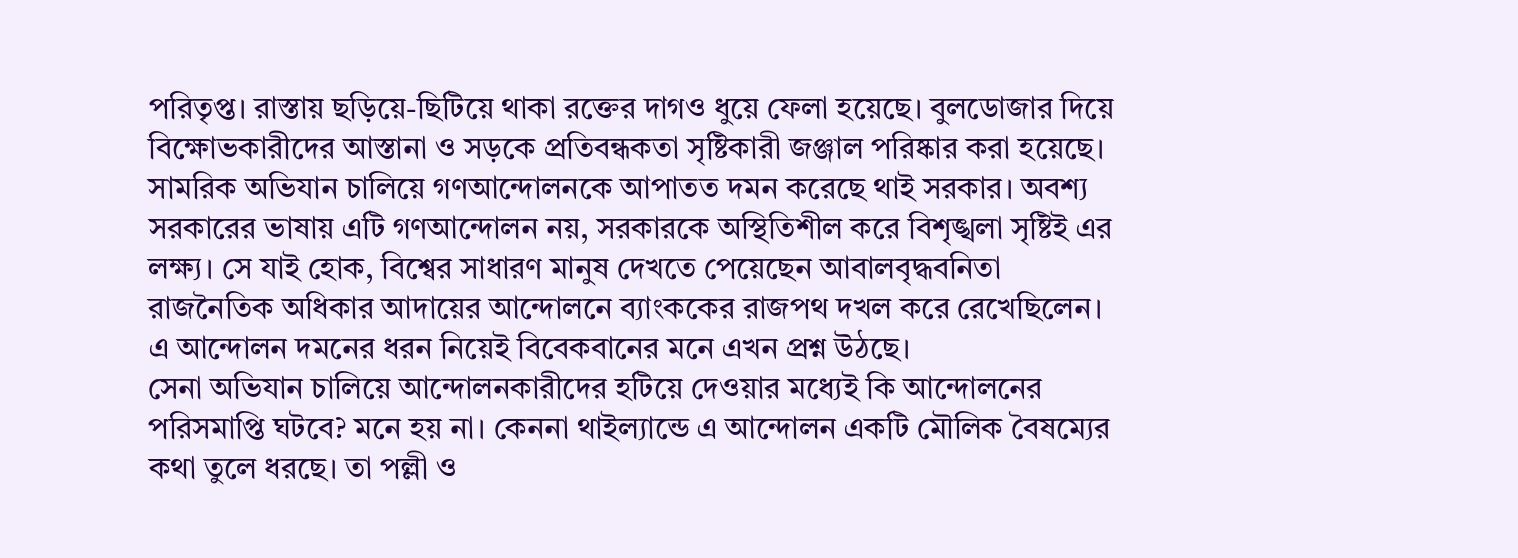পরিতৃপ্ত। রাস্তায় ছড়িয়ে-ছিটিয়ে থাকা রক্তের দাগও ধুয়ে ফেলা হয়েছে। বুলডোজার দিয়ে বিক্ষোভকারীদের আস্তানা ও সড়কে প্রতিবন্ধকতা সৃষ্টিকারী জঞ্জাল পরিষ্কার করা হয়েছে। সামরিক অভিযান চালিয়ে গণআন্দোলনকে আপাতত দমন করেছে থাই সরকার। অবশ্য সরকারের ভাষায় এটি গণআন্দোলন নয়, সরকারকে অস্থিতিশীল করে বিশৃঙ্খলা সৃষ্টিই এর লক্ষ্য। সে যাই হোক, বিশ্বের সাধারণ মানুষ দেখতে পেয়েছেন আবালবৃদ্ধবনিতা রাজনৈতিক অধিকার আদায়ের আন্দোলনে ব্যাংককের রাজপথ দখল করে রেখেছিলেন। এ আন্দোলন দমনের ধরন নিয়েই বিবেকবানের মনে এখন প্রশ্ন উঠছে।
সেনা অভিযান চালিয়ে আন্দোলনকারীদের হটিয়ে দেওয়ার মধ্যেই কি আন্দোলনের পরিসমাপ্তি ঘটবে? মনে হয় না। কেননা থাইল্যান্ডে এ আন্দোলন একটি মৌলিক বৈষম্যের কথা তুলে ধরছে। তা পল্লী ও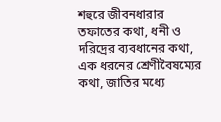শহুরে জীবনধারার তফাতের কথা, ধনী ও দরিদ্রের ব্যবধানের কথা, এক ধরনের শ্রেণীবৈষম্যের কথা, জাতির মধ্যে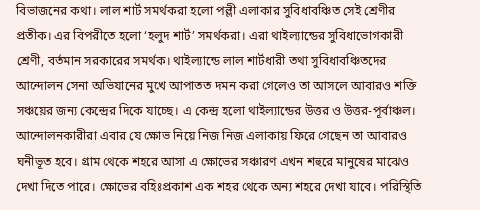বিভাজনের কথা। লাল শার্ট সমর্থকরা হলো পল্লী এলাকার সুবিধাবঞ্চিত সেই শ্রেণীর প্রতীক। এর বিপরীতে হলো ‘হলুদ শার্ট’ সমর্থকরা। এরা থাইল্যান্ডের সুবিধাভোগকারী শ্রেণী, বর্তমান সরকারের সমর্থক। থাইল্যান্ডে লাল শার্টধারী তথা সুবিধাবঞ্চিতদের আন্দোলন সেনা অভিযানের মুখে আপাতত দমন করা গেলেও তা আসলে আবারও শক্তি সঞ্চয়ের জন্য কেন্দ্রের দিকে যাচ্ছে। এ কেন্দ্র হলো থাইল্যান্ডের উত্তর ও উত্তর-পূর্বাঞ্চল। আন্দোলনকারীরা এবার যে ক্ষোভ নিয়ে নিজ নিজ এলাকায় ফিরে গেছেন তা আবারও ঘনীভূত হবে। গ্রাম থেকে শহরে আসা এ ক্ষোভের সঞ্চারণ এখন শহুরে মানুষের মাঝেও দেখা দিতে পারে। ক্ষোভের বহিঃপ্রকাশ এক শহর থেকে অন্য শহরে দেখা যাবে। পরিস্থিতি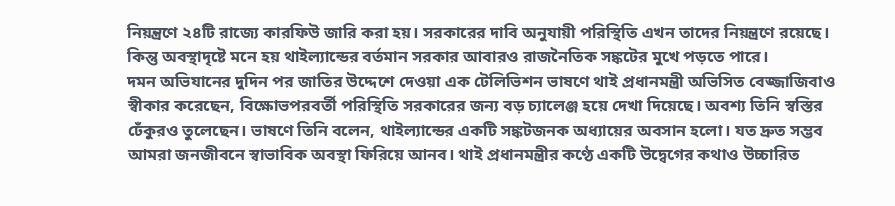নিয়ন্ত্রণে ২৪টি রাজ্যে কারফিউ জারি করা হয়। সরকারের দাবি অনুযায়ী পরিস্থিতি এখন তাদের নিয়ন্ত্রণে রয়েছে। কিন্তু অবস্থাদৃষ্টে মনে হয় থাইল্যান্ডের বর্তমান সরকার আবারও রাজনৈতিক সঙ্কটের মুখে পড়তে পারে।
দমন অভিযানের দুদিন পর জাতির উদ্দেশে দেওয়া এক টেলিভিশন ভাষণে থাই প্রধানমন্ত্রী অভিসিত বেজ্জাজিবাও স্বীকার করেছেন, বিক্ষোভপরবর্তী পরিস্থিতি সরকারের জন্য বড় চ্যালেঞ্জ হয়ে দেখা দিয়েছে। অবশ্য তিনি স্বস্তির ঢেঁকুরও তুলেছেন। ভাষণে তিনি বলেন, থাইল্যান্ডের একটি সঙ্কটজনক অধ্যায়ের অবসান হলো। যত দ্রুত সম্ভব আমরা জনজীবনে স্বাভাবিক অবস্থা ফিরিয়ে আনব। থাই প্রধানমন্ত্রীর কণ্ঠে একটি উদ্বেগের কথাও উচ্চারিত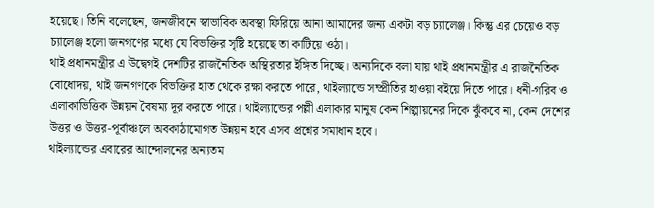হয়েছে। তিনি বলেছেন, জনজীবনে স্বাভাবিক অবস্থা ফিরিয়ে আনা আমাদের জন্য একটা বড় চ্যালেঞ্জ। কিন্তু এর চেয়েও বড় চ্যালেঞ্জ হলো জনগণের মধ্যে যে বিভক্তির সৃষ্টি হয়েছে তা কাটিয়ে ওঠা।
থাই প্রধানমন্ত্রীর এ উদ্বেগই দেশটির রাজনৈতিক অস্থিরতার ইঙ্গিত দিচ্ছে। অন্যদিকে বলা যায় থাই প্রধানমন্ত্রীর এ রাজনৈতিক বোধোদয়, থাই জনগণকে বিভক্তির হাত থেকে রক্ষা করতে পারে, থাইল্যান্ডে সম্প্রীতির হাওয়া বইয়ে দিতে পারে। ধনী-গরিব ও এলাকাভিত্তিক উন্নয়ন বৈষম্য দূর করতে পারে। থাইল্যান্ডের পল্লী এলাকার মানুষ কেন শিল্পায়নের দিকে ঝুঁকবে না, কেন দেশের উত্তর ও উত্তর-পূর্বাঞ্চলে অবকাঠামোগত উন্নয়ন হবে এসব প্রশ্নের সমাধান হবে।
থাইল্যান্ডের এবারের আন্দোলনের অন্যতম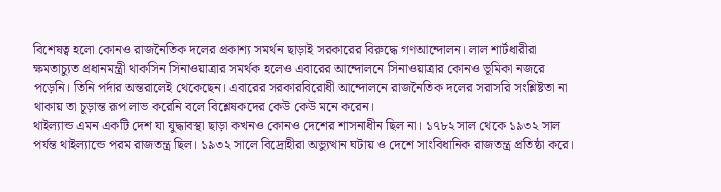বিশেষত্ব হলো কোনও রাজনৈতিক দলের প্রকাশ্য সমর্থন ছাড়াই সরকারের বিরুদ্ধে গণআন্দোলন। লাল শার্টধারীরা ক্ষমতাচ্যুত প্রধানমন্ত্রী থাকসিন সিনাওয়াত্রার সমর্থক হলেও এবারের আন্দোলনে সিনাওয়াত্রার কোনও ভূমিকা নজরে পড়েনি। তিনি পর্দার অন্তরালেই থেকেছেন। এবারের সরকারবিরোধী আন্দোলনে রাজনৈতিক দলের সরাসরি সংশ্লিষ্টতা না থাকায় তা চূড়ান্ত রূপ লাভ করেনি বলে বিশ্লেষকদের কেউ কেউ মনে করেন।
থাইল্যান্ড এমন একটি দেশ যা যুদ্ধাবস্থা ছাড়া কখনও কোনও দেশের শাসনাধীন ছিল না। ১৭৮২ সাল থেকে ১৯৩২ সাল পর্যন্ত থাইল্যান্ডে পরম রাজতন্ত্র ছিল। ১৯৩২ সালে বিদ্রোহীরা অভ্যুত্থান ঘটায় ও দেশে সাংবিধানিক রাজতন্ত্র প্রতিষ্ঠা করে।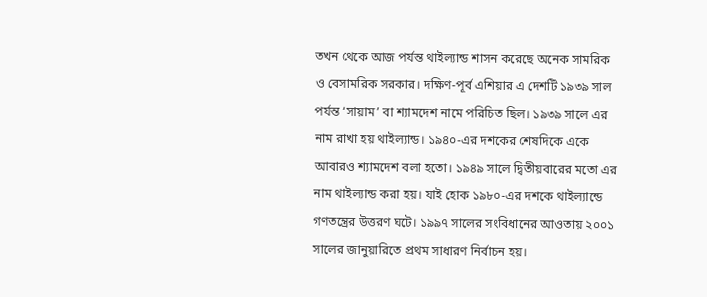তখন থেকে আজ পর্যন্ত থাইল্যান্ড শাসন করেছে অনেক সামরিক ও বেসামরিক সরকার। দক্ষিণ-পূর্ব এশিয়ার এ দেশটি ১৯৩৯ সাল পর্যন্ত ‘সায়াম’ বা শ্যামদেশ নামে পরিচিত ছিল। ১৯৩৯ সালে এর নাম রাখা হয় থাইল্যান্ড। ১৯৪০-এর দশকের শেষদিকে একে আবারও শ্যামদেশ বলা হতো। ১৯৪৯ সালে দ্বিতীয়বারের মতো এর নাম থাইল্যান্ড করা হয়। যাই হোক ১৯৮০-এর দশকে থাইল্যান্ডে গণতন্ত্রের উত্তরণ ঘটে। ১৯৯৭ সালের সংবিধানের আওতায় ২০০১ সালের জানুয়ারিতে প্রথম সাধারণ নির্বাচন হয়।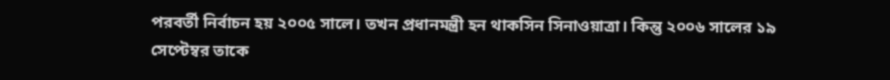পরবর্তী নির্বাচন হয় ২০০৫ সালে। তখন প্রধানমন্ত্রী হন থাকসিন সিনাওয়াত্রা। কিন্তু ২০০৬ সালের ১৯ সেপ্টেম্বর তাকে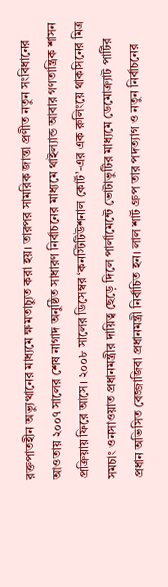রক্তপাতহীন অভ্যুত্থানের মাধ্যমে ক্ষমতাচ্যুত করা হয়। তারপর সামরিক জান্তা প্রণীত নতুন সংবিধানের আওতায় ২০০৭ সালের শেষ নাগাদ অনুষ্ঠিত সাধারণ নির্বাচনের মাধ্যমে থাইল্যান্ড আবার গণতান্ত্রিক শাসন প্রক্রিয়ায় ফিরে আসে। ২০০৮ সালের ডিসেম্বর ‘কনস্টিটিউশনাল কোর্ট’-এর এক রুলিংয়ে থাকসিনের মিত্র সমচাং ওনসাওয়াত প্রধানমন্ত্রীর দায়িত্ব ছেড়ে দিলে পার্লামেন্টে ভোটাভুটির মাধ্যমে ডেমোক্র্যাট পার্টির প্রধান অভিসিত বেজ্জাজিবা প্রধানমন্ত্রী নির্বাচিত হন। লাল শার্ট গ্রুপ তার পদত্যাগ ও নতুন নির্বাচনের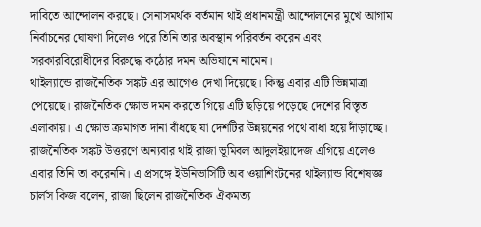দাবিতে আন্দোলন করছে। সেনাসমর্থক বর্তমান থাই প্রধানমন্ত্রী আন্দোলনের মুখে আগাম নির্বাচনের ঘোষণা দিলেও পরে তিনি তার অবস্থান পরিবর্তন করেন এবং সরকারবিরোধীদের বিরুদ্ধে কঠোর দমন অভিযানে নামেন।
থাইল্যান্ডে রাজনৈতিক সঙ্কট এর আগেও দেখা দিয়েছে। কিন্তু এবার এটি ভিন্নমাত্রা পেয়েছে। রাজনৈতিক ক্ষোভ দমন করতে গিয়ে এটি ছড়িয়ে পড়েছে দেশের বিস্তৃত এলাকায়। এ ক্ষোভ ক্রমাগত দানা বাঁধছে যা দেশটির উন্নয়নের পথে বাধা হয়ে দাঁড়াচ্ছে। রাজনৈতিক সঙ্কট উত্তরণে অন্যবার থাই রাজা ভূমিবল আদুলইয়াদেজ এগিয়ে এলেও এবার তিনি তা করেননি। এ প্রসঙ্গে ইউনিভার্সিটি অব ওয়াশিংটনের থাইল্যান্ড বিশেষজ্ঞ চার্লস কিজ বলেন, রাজা ছিলেন রাজনৈতিক ঐকমত্য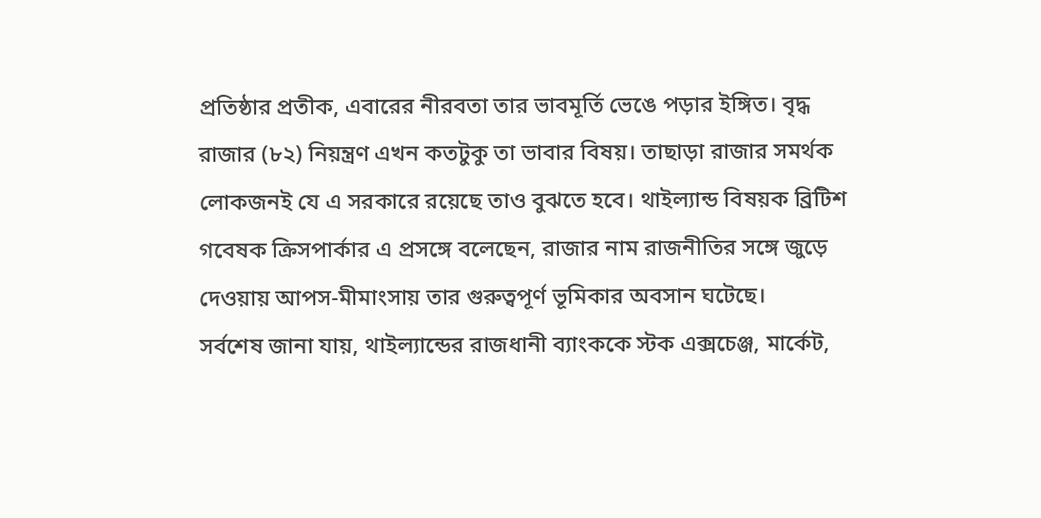প্রতিষ্ঠার প্রতীক, এবারের নীরবতা তার ভাবমূর্তি ভেঙে পড়ার ইঙ্গিত। বৃদ্ধ রাজার (৮২) নিয়ন্ত্রণ এখন কতটুকু তা ভাবার বিষয়। তাছাড়া রাজার সমর্থক লোকজনই যে এ সরকারে রয়েছে তাও বুঝতে হবে। থাইল্যান্ড বিষয়ক ব্রিটিশ গবেষক ক্রিসপার্কার এ প্রসঙ্গে বলেছেন, রাজার নাম রাজনীতির সঙ্গে জুড়ে দেওয়ায় আপস-মীমাংসায় তার গুরুত্বপূর্ণ ভূমিকার অবসান ঘটেছে।
সর্বশেষ জানা যায়, থাইল্যান্ডের রাজধানী ব্যাংককে স্টক এক্সচেঞ্জ, মার্কেট,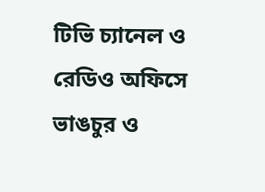টিভি চ্যানেল ও রেডিও অফিসে ভাঙচুর ও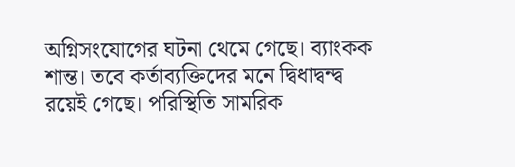অগ্নিসংযোগের ঘটনা থেমে গেছে। ব্যাংকক শান্ত। তবে কর্তাব্যক্তিদের মনে দ্বিধাদ্বন্দ্ব রয়েই গেছে। পরিস্থিতি সামরিক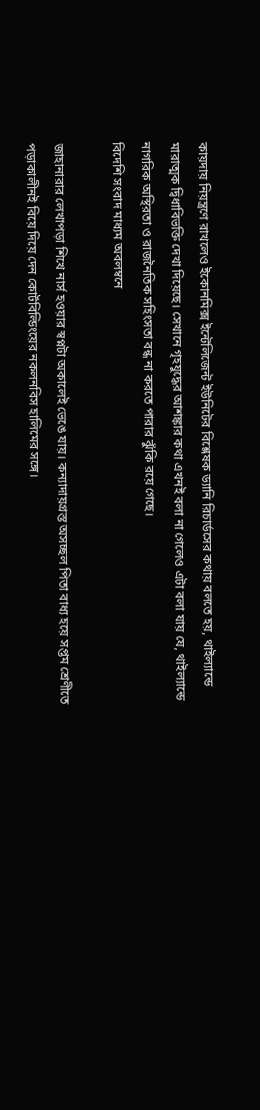কায়দায় নিয়ন্ত্রণে রাখলেও ইকোনমিক্স ইন্টেলিজেন্ট ইউনিটের বিশ্লেষক ড্যানি রিচার্ডসের কথায় বলতে হয়, থাইল্যান্ডে মারাত্মক দ্বিধাবিভক্তি দেখা দিয়েছে। সেখানে গৃহযুদ্ধের আশঙ্কার কথা এখনই বলা না গেলেও এটা বলা যায় যে, থাইল্যান্ডে নাগরিক অস্থিরতা ও রাজনৈতিক সহিংসতা বন্ধ না করতে পারার ঝুঁকি রয়ে গেছে।
বিদেশি সংবাদ মাধ্যম অবলম্বনে

জাহানারার লেখাপড়া শিখে নার্স হওয়ার স্বপ্নটা অকালেই ভেঙে যায়। কন্যাদায়গ্রস্ত অসচ্ছল পিতা বাধ্য হয়ে সপ্তম শ্রেণীতে পড়াকালীনই বিয়ে দিয়ে দেন কোর্টবিল্ডিংয়ের নকলনবিস হালিমের সঙ্গে।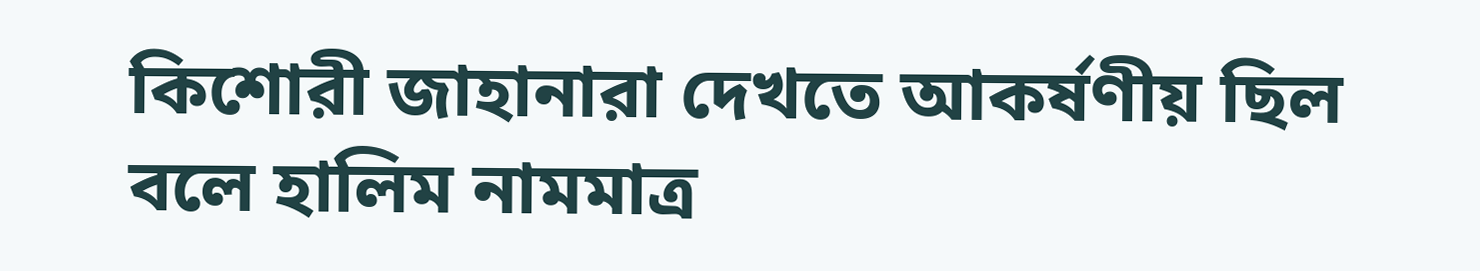কিশোরী জাহানারা দেখতে আকর্ষণীয় ছিল বলে হালিম নামমাত্র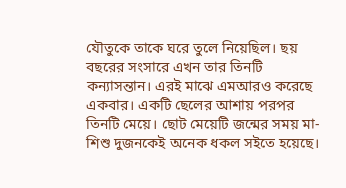যৌতুকে তাকে ঘরে তুলে নিয়েছিল। ছয় বছরের সংসারে এখন তার তিনটি কন্যাসন্তান। এরই মাঝে এমআরও করেছে একবার। একটি ছেলের আশায় পরপর তিনটি মেয়ে। ছোট মেয়েটি জন্মের সময় মা-শিশু দুজনকেই অনেক ধকল সইতে হয়েছে।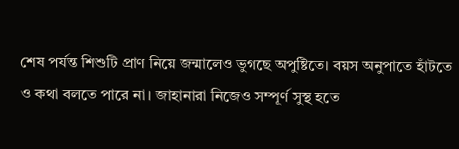শেষ পর্যন্ত শিশুটি প্রাণ নিয়ে জন্মালেও ভুগছে অপুষ্টিতে। বয়স অনুপাতে হাঁটতে ও কথা বলতে পারে না। জাহানারা নিজেও সম্পূর্ণ সুস্থ হতে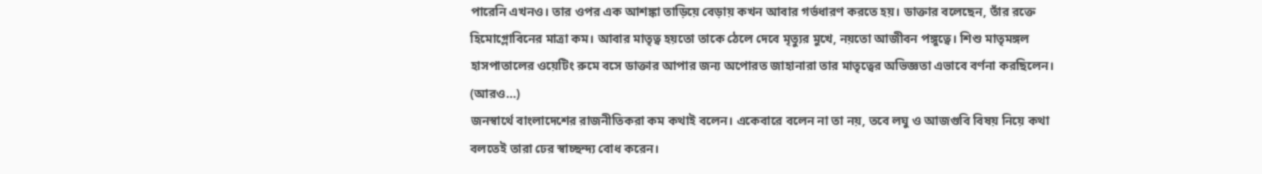পারেনি এখনও। তার ওপর এক আশঙ্কা তাড়িয়ে বেড়ায় কখন আবার গর্ভধারণ করতে হয়। ডাক্তার বলেছেন, তাঁর রক্তে হিমোগ্লোবিনের মাত্রা কম। আবার মাতৃত্ব হয়তো তাকে ঠেলে দেবে মৃত্যুর মুখে, নয়তো আজীবন পঙ্গুত্বে। শিশু মাতৃমঙ্গল হাসপাতালের ওয়েটিং রুমে বসে ডাক্তার আপার জন্য অপোরত জাহানারা তার মাতৃত্বের অভিজ্ঞতা এভাবে বর্ণনা করছিলেন। (আরও…)
জনস্বার্থে বাংলাদেশের রাজনীতিকরা কম কথাই বলেন। একেবারে বলেন না তা নয়, তবে লঘু ও আজগুবি বিষয় নিয়ে কথা বলতেই তারা ঢের স্বাচ্ছন্দ্য বোধ করেন।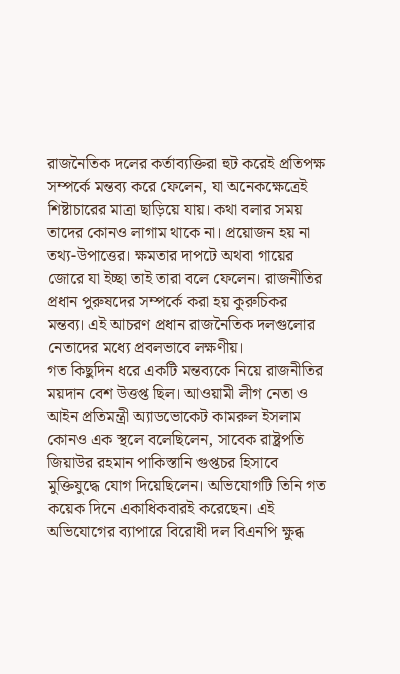রাজনৈতিক দলের কর্তাব্যক্তিরা হুট করেই প্রতিপক্ষ সম্পর্কে মন্তব্য করে ফেলেন, যা অনেকক্ষেত্রেই শিষ্টাচারের মাত্রা ছাড়িয়ে যায়। কথা বলার সময় তাদের কোনও লাগাম থাকে না। প্রয়োজন হয় না তথ্য-উপাত্তের। ক্ষমতার দাপটে অথবা গায়ের জোরে যা ইচ্ছা তাই তারা বলে ফেলেন। রাজনীতির প্রধান পুরুষদের সম্পর্কে করা হয় কুরুচিকর মন্তব্য। এই আচরণ প্রধান রাজনৈতিক দলগুলোর নেতাদের মধ্যে প্রবলভাবে লক্ষণীয়।
গত কিছুদিন ধরে একটি মন্তব্যকে নিয়ে রাজনীতির ময়দান বেশ উত্তপ্ত ছিল। আওয়ামী লীগ নেতা ও আইন প্রতিমন্ত্রী অ্যাডভোকেট কামরুল ইসলাম কোনও এক স্থলে বলেছিলেন, সাবেক রাষ্ট্রপতি জিয়াউর রহমান পাকিস্তানি গুপ্তচর হিসাবে মুক্তিযুদ্ধে যোগ দিয়েছিলেন। অভিযোগটি তিনি গত কয়েক দিনে একাধিকবারই করেছেন। এই অভিযোগের ব্যাপারে বিরোধী দল বিএনপি ক্ষুব্ধ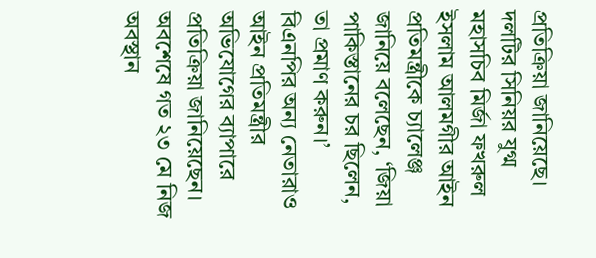প্রতিক্রিয়া জানিয়েছে। দলটির সিনিয়র যুগ্ম মহাসচিব মির্জা ফখরুল ইসলাম আলমগীর আইন প্রতিমন্ত্রীকে চ্যালেঞ্জ জানিয়ে বলেছেন, ‘জিয়া পাকিস্তানের চর ছিলেন, তা প্রমাণ করুন।’ বিএনপির অন্য নেতারাও আইন প্রতিমন্ত্রীর অভিযোগের ব্যাপারে প্রতিক্রিয়া জানিয়েছেন। অবশেষে গত ২৩ মে নিজ অবস্থান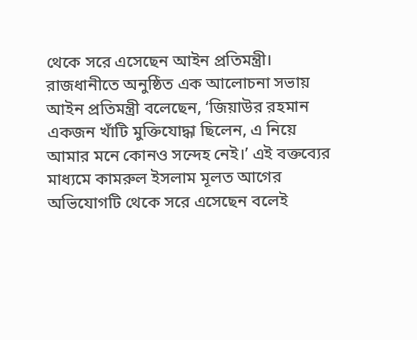থেকে সরে এসেছেন আইন প্রতিমন্ত্রী। রাজধানীতে অনুষ্ঠিত এক আলোচনা সভায় আইন প্রতিমন্ত্রী বলেছেন, ‘জিয়াউর রহমান একজন খাঁটি মুক্তিযোদ্ধা ছিলেন, এ নিয়ে আমার মনে কোনও সন্দেহ নেই।’ এই বক্তব্যের মাধ্যমে কামরুল ইসলাম মূলত আগের অভিযোগটি থেকে সরে এসেছেন বলেই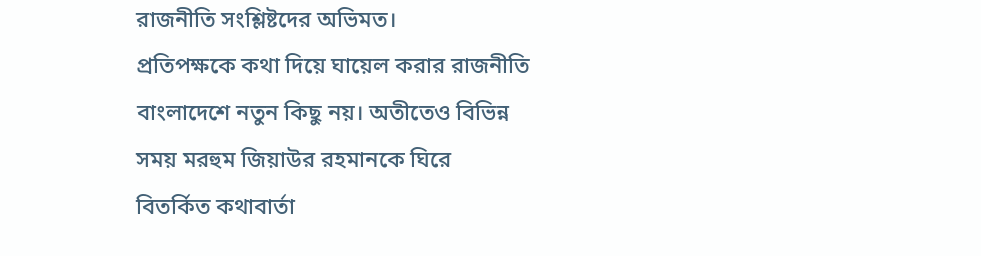রাজনীতি সংশ্লিষ্টদের অভিমত।
প্রতিপক্ষকে কথা দিয়ে ঘায়েল করার রাজনীতি বাংলাদেশে নতুন কিছু নয়। অতীতেও বিভিন্ন সময় মরহুম জিয়াউর রহমানকে ঘিরে বিতর্কিত কথাবার্তা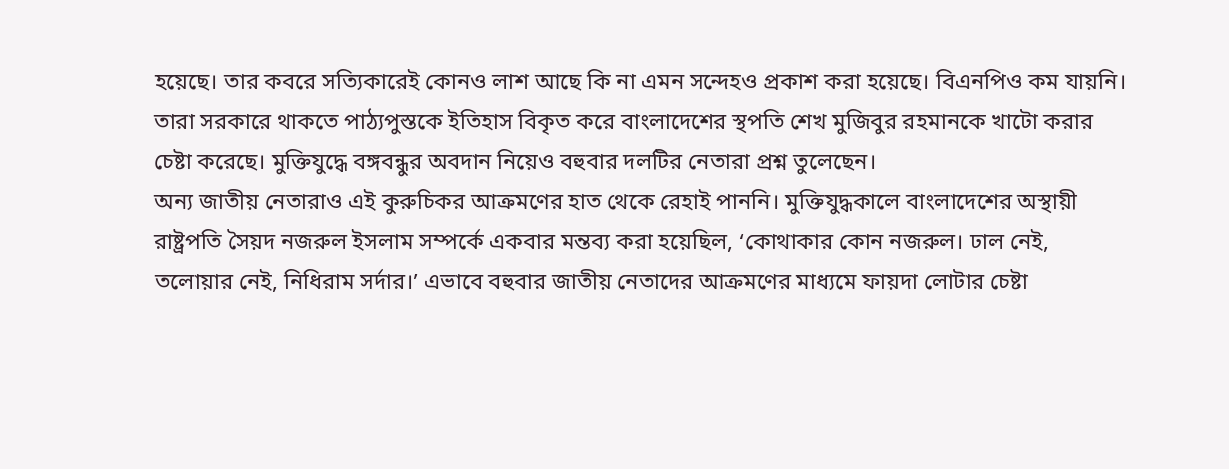হয়েছে। তার কবরে সত্যিকারেই কোনও লাশ আছে কি না এমন সন্দেহও প্রকাশ করা হয়েছে। বিএনপিও কম যায়নি। তারা সরকারে থাকতে পাঠ্যপুস্তকে ইতিহাস বিকৃত করে বাংলাদেশের স্থপতি শেখ মুজিবুর রহমানকে খাটো করার চেষ্টা করেছে। মুক্তিযুদ্ধে বঙ্গবন্ধুর অবদান নিয়েও বহুবার দলটির নেতারা প্রশ্ন তুলেছেন।
অন্য জাতীয় নেতারাও এই কুরুচিকর আক্রমণের হাত থেকে রেহাই পাননি। মুক্তিযুদ্ধকালে বাংলাদেশের অস্থায়ী রাষ্ট্রপতি সৈয়দ নজরুল ইসলাম সম্পর্কে একবার মন্তব্য করা হয়েছিল, ‘কোথাকার কোন নজরুল। ঢাল নেই, তলোয়ার নেই, নিধিরাম সর্দার।’ এভাবে বহুবার জাতীয় নেতাদের আক্রমণের মাধ্যমে ফায়দা লোটার চেষ্টা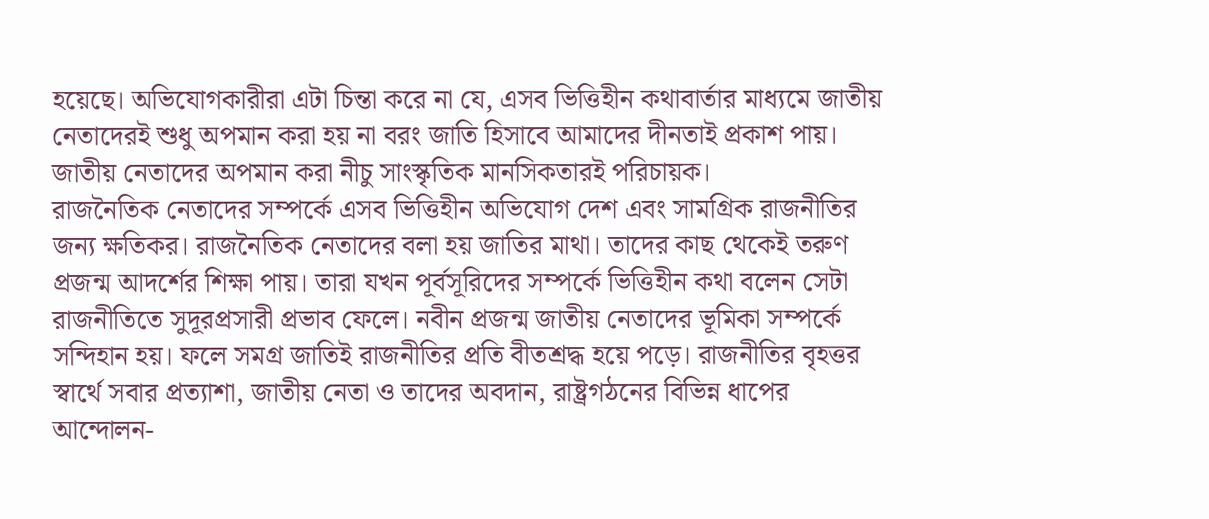হয়েছে। অভিযোগকারীরা এটা চিন্তা করে না যে, এসব ভিত্তিহীন কথাবার্তার মাধ্যমে জাতীয় নেতাদেরই শুধু অপমান করা হয় না বরং জাতি হিসাবে আমাদের দীনতাই প্রকাশ পায়। জাতীয় নেতাদের অপমান করা নীচু সাংস্কৃতিক মানসিকতারই পরিচায়ক।
রাজনৈতিক নেতাদের সম্পর্কে এসব ভিত্তিহীন অভিযোগ দেশ এবং সামগ্রিক রাজনীতির জন্য ক্ষতিকর। রাজনৈতিক নেতাদের বলা হয় জাতির মাথা। তাদের কাছ থেকেই তরুণ প্রজন্ম আদর্শের শিক্ষা পায়। তারা যখন পূর্বসূরিদের সম্পর্কে ভিত্তিহীন কথা বলেন সেটা রাজনীতিতে সুদূরপ্রসারী প্রভাব ফেলে। নবীন প্রজন্ম জাতীয় নেতাদের ভূমিকা সম্পর্কে সন্দিহান হয়। ফলে সমগ্র জাতিই রাজনীতির প্রতি বীতশ্রদ্ধ হয়ে পড়ে। রাজনীতির বৃহত্তর স্বার্থে সবার প্রত্যাশা, জাতীয় নেতা ও তাদের অবদান, রাষ্ট্রগঠনের বিভিন্ন ধাপের আন্দোলন-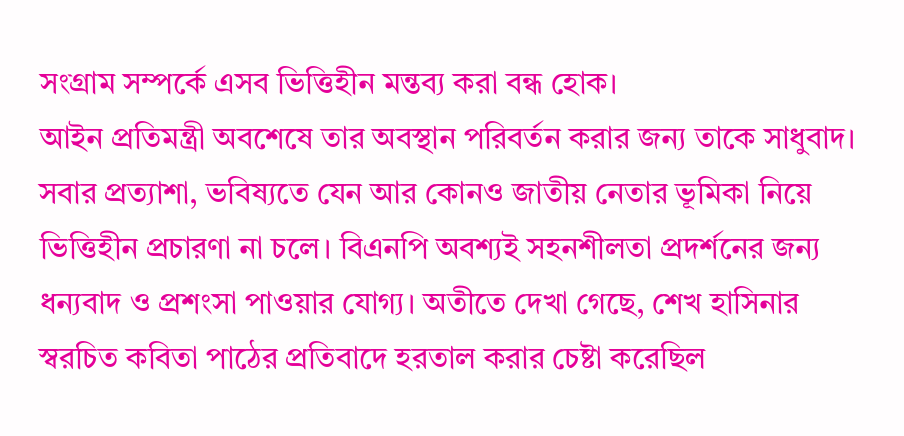সংগ্রাম সম্পর্কে এসব ভিত্তিহীন মন্তব্য করা বন্ধ হোক।
আইন প্রতিমন্ত্রী অবশেষে তার অবস্থান পরিবর্তন করার জন্য তাকে সাধুবাদ। সবার প্রত্যাশা, ভবিষ্যতে যেন আর কোনও জাতীয় নেতার ভূমিকা নিয়ে ভিত্তিহীন প্রচারণা না চলে। বিএনপি অবশ্যই সহনশীলতা প্রদর্শনের জন্য ধন্যবাদ ও প্রশংসা পাওয়ার যোগ্য। অতীতে দেখা গেছে, শেখ হাসিনার স্বরচিত কবিতা পাঠের প্রতিবাদে হরতাল করার চেষ্টা করেছিল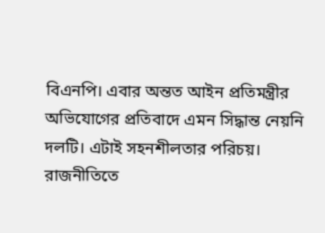বিএনপি। এবার অন্তত আইন প্রতিমন্ত্রীর অভিযোগের প্রতিবাদে এমন সিদ্ধান্ত নেয়নি দলটি। এটাই সহনশীলতার পরিচয়। রাজনীতিতে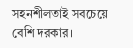সহনশীলতাই সবচেয়ে বেশি দরকার।